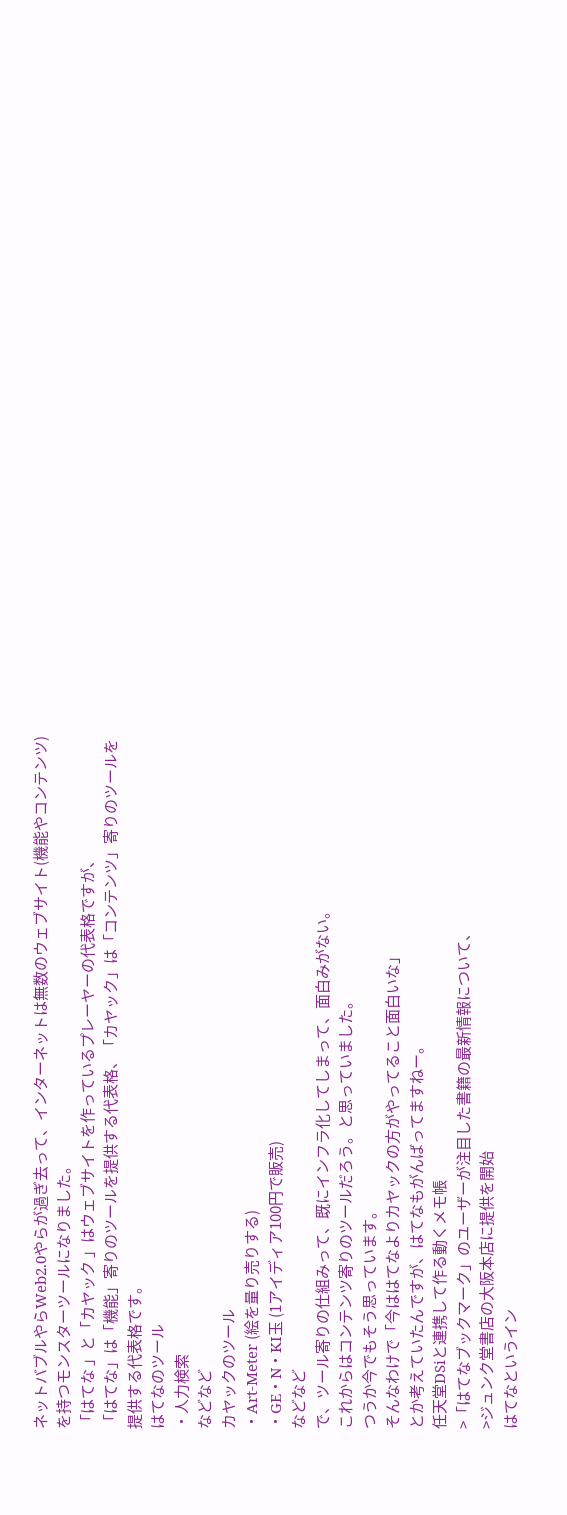ネットバブルやらWeb2.0やらが過ぎ去って、インターネットは無数のウェブサイト(機能やコンテンツ)を持つモンスターツールになりました。
「はてな 」と「カヤック 」はウェブサイトを作っているプレーヤーの代表格ですが、
「はてな」は「機能」寄りのツールを提供する代表格、「カヤック」は「コンテンツ」寄りのツールを提供する代表格です。
はてなのツール
・人力検索
などなど
カヤックのツール
・Art-Meter (絵を量り売りする)
・GE・N・KI玉 (1アイディア100円で販売)
などなど
で、ツール寄りの仕組みって、既にインフラ化してしまって、面白みがない。
これからはコンテンツ寄りのツールだろう。と思っていました。
つうか今でもそう思っています。
そんなわけで「今ははてなよりカヤックの方がやってること面白いな」
とか考えていたんですが、はてなもがんばってますねー。
任天堂DSiと連携して作る動くメモ帳
>「はてなブックマーク」のユーザーが注目した書籍の最新情報について、
>ジュンク堂書店の大阪本店に提供を開始
はてなというイン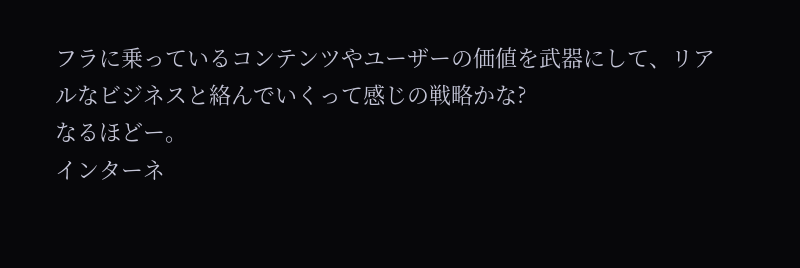フラに乗っているコンテンツやユーザーの価値を武器にして、リアルなビジネスと絡んでいくって感じの戦略かな?
なるほどー。
インターネ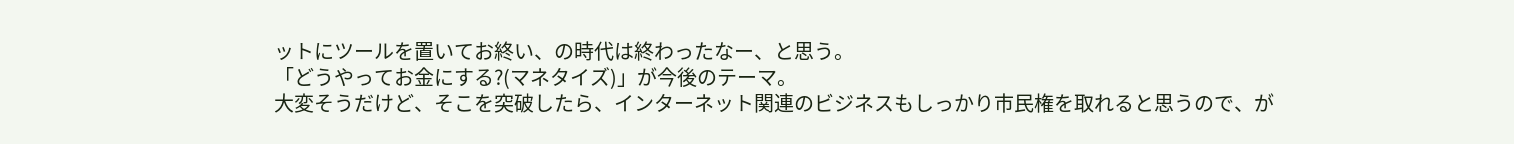ットにツールを置いてお終い、の時代は終わったなー、と思う。
「どうやってお金にする?(マネタイズ)」が今後のテーマ。
大変そうだけど、そこを突破したら、インターネット関連のビジネスもしっかり市民権を取れると思うので、が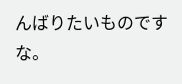んばりたいものですな。